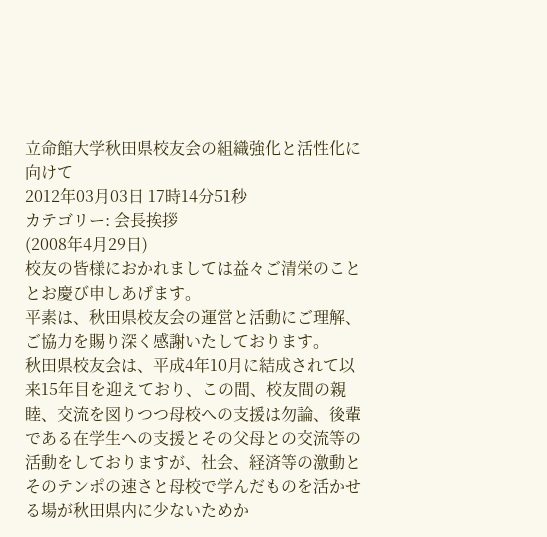立命館大学秋田県校友会の組織強化と活性化に向けて
2012年03月03日 17時14分51秒
カテゴリー: 会長挨拶
(2008年4月29日)
校友の皆様におかれましては益々ご清栄のこととお慶び申しあげます。
平素は、秋田県校友会の運営と活動にご理解、ご協力を賜り深く感謝いたしております。
秋田県校友会は、平成4年10月に結成されて以来15年目を迎えており、この間、校友間の親睦、交流を図りつつ母校への支援は勿論、後輩である在学生への支援とその父母との交流等の活動をしておりますが、社会、経済等の激動とそのテンポの速さと母校で学んだものを活かせる場が秋田県内に少ないためか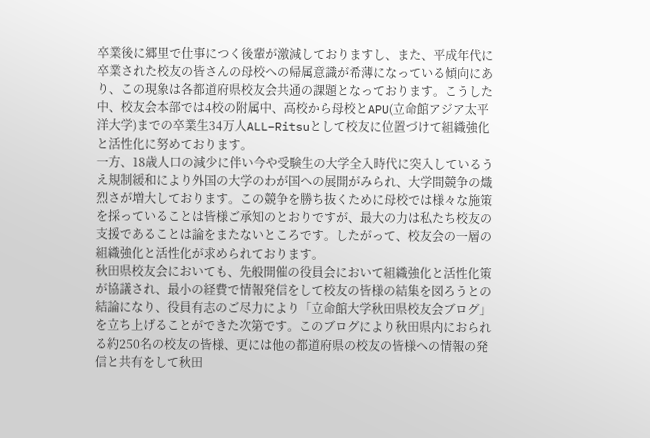卒業後に郷里で仕事につく後輩が激減しておりますし、また、平成年代に卒業された校友の皆さんの母校への帰属意識が希薄になっている傾向にあり、この現象は各都道府県校友会共通の課題となっております。こうした中、校友会本部では4校の附属中、高校から母校とAPU(立命館アジア太平洋大学)までの卒業生34万人ALL−Ritsuとして校友に位置づけて組織強化と活性化に努めております。
一方、18歳人口の減少に伴い今や受験生の大学全入時代に突入しているうえ規制緩和により外国の大学のわが国への展開がみられ、大学間競争の熾烈さが増大しております。この競争を勝ち抜くために母校では様々な施策を採っていることは皆様ご承知のとおりですが、最大の力は私たち校友の支援であることは論をまたないところです。したがって、校友会の一層の組織強化と活性化が求められております。
秋田県校友会においても、先般開催の役員会において組織強化と活性化策が協議され、最小の経費で情報発信をして校友の皆様の結集を図ろうとの結論になり、役員有志のご尽力により「立命館大学秋田県校友会ブログ」を立ち上げることができた次第です。このブログにより秋田県内におられる約250名の校友の皆様、更には他の都道府県の校友の皆様への情報の発信と共有をして秋田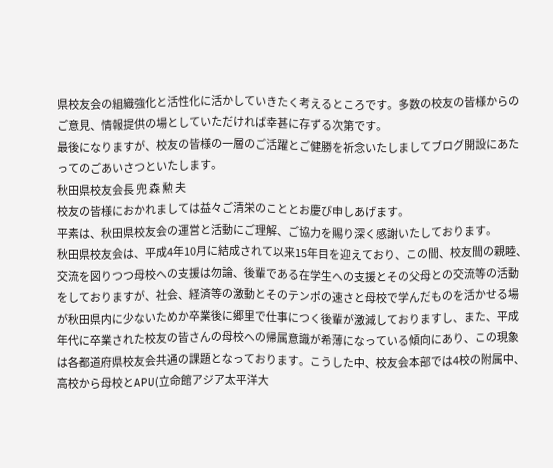県校友会の組織強化と活性化に活かしていきたく考えるところです。多数の校友の皆様からのご意見、情報提供の場としていただければ幸甚に存ずる次第です。
最後になりますが、校友の皆様の一層のご活躍とご健勝を祈念いたしましてブログ開設にあたってのごあいさつといたします。
秋田県校友会長 兜 森 勲 夫
校友の皆様におかれましては益々ご清栄のこととお慶び申しあげます。
平素は、秋田県校友会の運営と活動にご理解、ご協力を賜り深く感謝いたしております。
秋田県校友会は、平成4年10月に結成されて以来15年目を迎えており、この間、校友間の親睦、交流を図りつつ母校への支援は勿論、後輩である在学生への支援とその父母との交流等の活動をしておりますが、社会、経済等の激動とそのテンポの速さと母校で学んだものを活かせる場が秋田県内に少ないためか卒業後に郷里で仕事につく後輩が激減しておりますし、また、平成年代に卒業された校友の皆さんの母校への帰属意識が希薄になっている傾向にあり、この現象は各都道府県校友会共通の課題となっております。こうした中、校友会本部では4校の附属中、高校から母校とAPU(立命館アジア太平洋大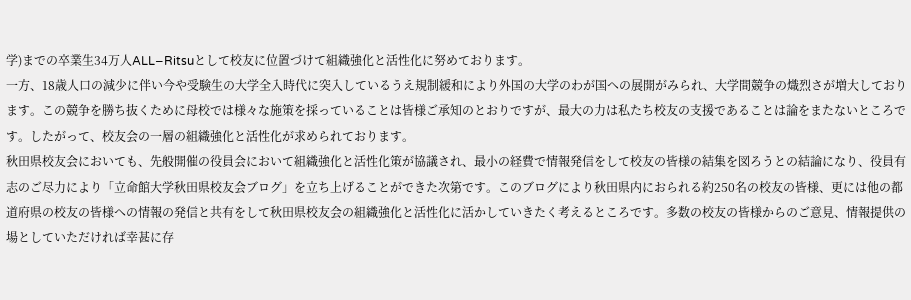学)までの卒業生34万人ALL−Ritsuとして校友に位置づけて組織強化と活性化に努めております。
一方、18歳人口の減少に伴い今や受験生の大学全入時代に突入しているうえ規制緩和により外国の大学のわが国への展開がみられ、大学間競争の熾烈さが増大しております。この競争を勝ち抜くために母校では様々な施策を採っていることは皆様ご承知のとおりですが、最大の力は私たち校友の支援であることは論をまたないところです。したがって、校友会の一層の組織強化と活性化が求められております。
秋田県校友会においても、先般開催の役員会において組織強化と活性化策が協議され、最小の経費で情報発信をして校友の皆様の結集を図ろうとの結論になり、役員有志のご尽力により「立命館大学秋田県校友会ブログ」を立ち上げることができた次第です。このブログにより秋田県内におられる約250名の校友の皆様、更には他の都道府県の校友の皆様への情報の発信と共有をして秋田県校友会の組織強化と活性化に活かしていきたく考えるところです。多数の校友の皆様からのご意見、情報提供の場としていただければ幸甚に存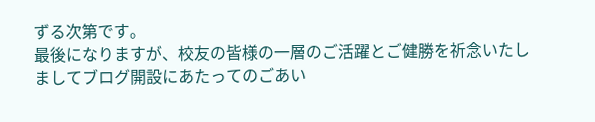ずる次第です。
最後になりますが、校友の皆様の一層のご活躍とご健勝を祈念いたしましてブログ開設にあたってのごあい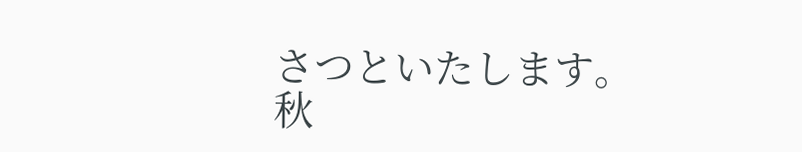さつといたします。
秋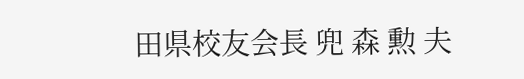田県校友会長 兜 森 勲 夫